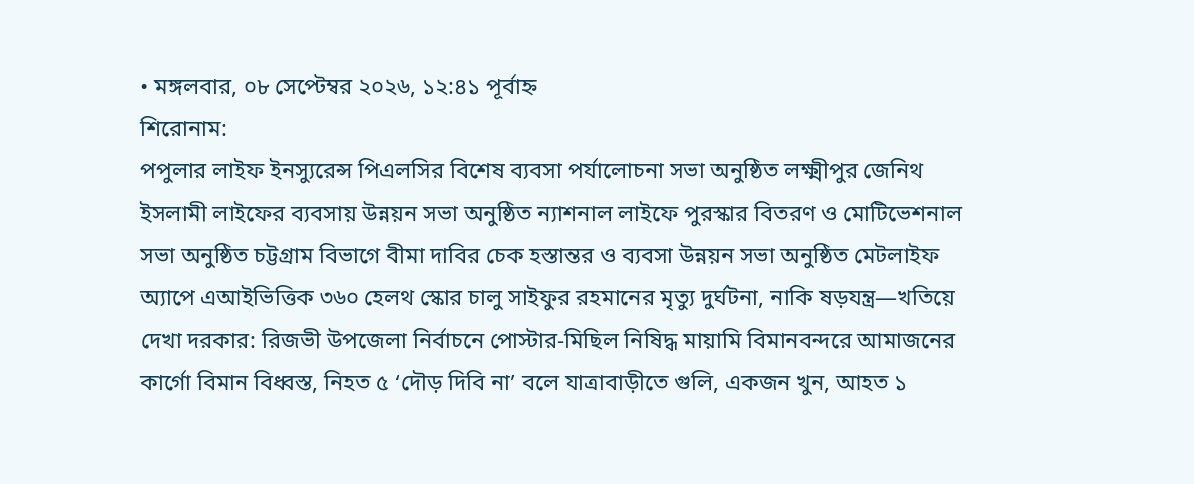• মঙ্গলবার, ০৮ সেপ্টেম্বর ২০২৬, ১২:৪১ পূর্বাহ্ন
শিরোনাম:
পপুলার লাইফ ইনস্যুরেন্স পিএলসির বিশেষ ব্যবসা পর্যালোচনা সভা অনুষ্ঠিত লক্ষ্মীপুর জেনিথ ইসলামী লাইফের ব্যবসায় উন্নয়ন সভা অনুষ্ঠিত ন্যাশনাল লাইফে পুরস্কার বিতরণ ও মোটিভেশনাল সভা অনুষ্ঠিত চট্টগ্রাম বিভাগে বীমা দাবির চেক হস্তান্তর ও ব্যবসা উন্নয়ন সভা অনুষ্ঠিত মেটলাইফ অ্যাপে এআইভিত্তিক ৩৬০ হেলথ স্কোর চালু সাইফুর রহমানের মৃত্যু দুর্ঘটনা, নাকি ষড়যন্ত্র—খতিয়ে দেখা দরকার: রিজভী উপজেলা নির্বাচনে পোস্টার-মিছিল নিষিদ্ধ মায়ামি বিমানবন্দরে আমাজনের কার্গো বিমান বিধ্বস্ত, নিহত ৫ ‘দৌড় দিবি না’ বলে যাত্রাবাড়ীতে গুলি, একজন খুন, আহত ১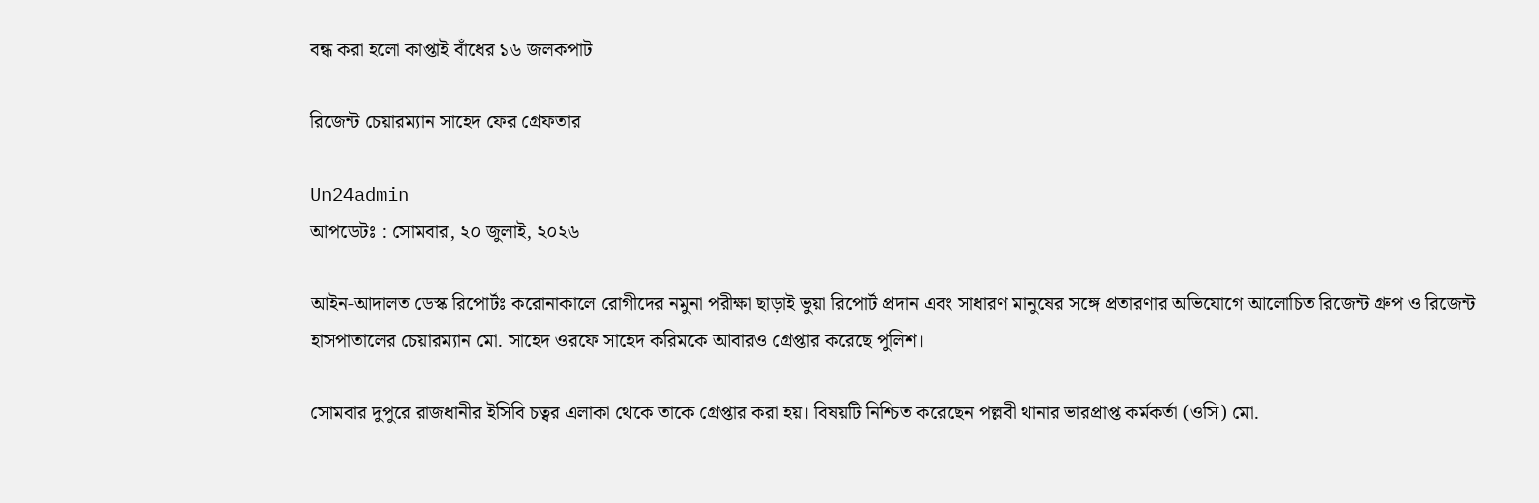বন্ধ করা হলো কাপ্তাই বাঁধের ১৬ জলকপাট

রিজেন্ট চেয়ারম্যান সাহেদ ফের গ্রেফতার

Un24admin
আপডেটঃ : সোমবার, ২০ জুলাই, ২০২৬

আইন-আদালত ডেস্ক রিপোর্টঃ করোনাকালে রোগীদের নমুনা পরীক্ষা ছাড়াই ভুয়া রিপোর্ট প্রদান এবং সাধারণ মানুষের সঙ্গে প্রতারণার অভিযোগে আলোচিত রিজেন্ট গ্রুপ ও রিজেন্ট হাসপাতালের চেয়ারম্যান মো. সাহেদ ওরফে সাহেদ করিমকে আবারও গ্রেপ্তার করেছে পুলিশ।

সোমবার দুপুরে রাজধানীর ইসিবি চত্বর এলাকা থেকে তাকে গ্রেপ্তার করা হয়। বিষয়টি নিশ্চিত করেছেন পল্লবী থানার ভারপ্রাপ্ত কর্মকর্তা (ওসি) মো.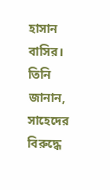হাসান বাসির। তিনি জানান, সাহেদের বিরুদ্ধে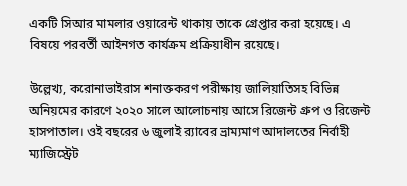একটি সিআর মামলার ওয়ারেন্ট থাকায় তাকে গ্রেপ্তার করা হয়েছে। এ বিষয়ে পরবর্তী আইনগত কার্যক্রম প্রক্রিয়াধীন রয়েছে।

উল্লেখ্য, করোনাভাইরাস শনাক্তকরণ পরীক্ষায় জালিয়াতিসহ বিভিন্ন অনিয়মের কারণে ২০২০ সালে আলোচনায় আসে রিজেন্ট গ্রুপ ও রিজেন্ট হাসপাতাল। ওই বছরের ৬ জুলাই র‌্যাবের ভ্রাম্যমাণ আদালতের নির্বাহী ম্যাজিস্ট্রেট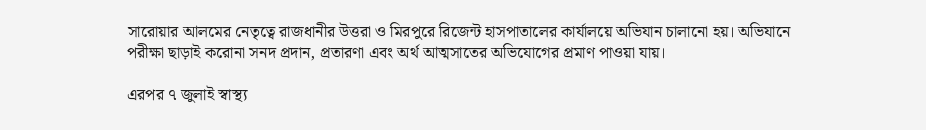সারোয়ার আলমের নেতৃত্বে রাজধানীর উত্তরা ও মিরপুরে রিজেন্ট হাসপাতালের কার্যালয়ে অভিযান চালানো হয়। অভিযানে পরীক্ষা ছাড়াই করোনা সনদ প্রদান, প্রতারণা এবং অর্থ আত্মসাতের অভিযোগের প্রমাণ পাওয়া যায়।

এরপর ৭ জুলাই স্বাস্থ্য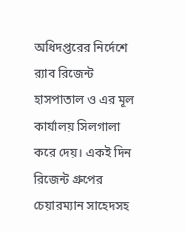অধিদপ্তরের নির্দেশে র‌্যাব রিজেন্ট হাসপাতাল ও এর মূল কার্যালয় সিলগালা করে দেয়। একই দিন রিজেন্ট গ্রুপের চেয়ারম্যান সাহেদসহ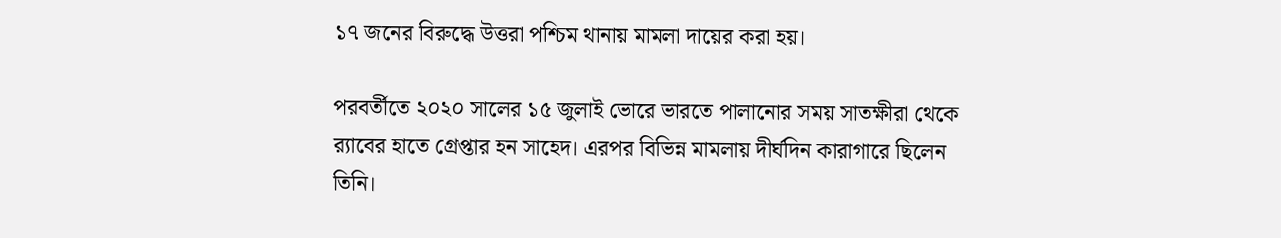১৭ জনের বিরুদ্ধে উত্তরা পশ্চিম থানায় মামলা দায়ের করা হয়।

পরবর্তীতে ২০২০ সালের ১৫ জুলাই ভোরে ভারতে পালানোর সময় সাতক্ষীরা থেকে র‌্যাবের হাতে গ্রেপ্তার হন সাহেদ। এরপর বিভিন্ন মামলায় দীর্ঘদিন কারাগারে ছিলেন তিনি।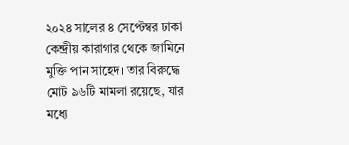২০২৪ সালের ৪ সেপ্টেম্বর ঢাকা কেন্দ্রীয় কারাগার থেকে জামিনে মুক্তি পান সাহেদ। তার বিরুদ্ধে মোট ৯৬টি মামলা রয়েছে, যার মধ্যে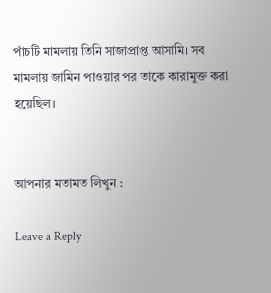পাঁচটি মামলায় তিনি সাজাপ্রাপ্ত আসামি। সব মামলায় জামিন পাওয়ার পর তাকে কারামুক্ত করা হয়েছিল।


আপনার মতামত লিখুন :

Leave a Reply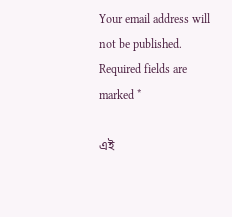Your email address will not be published. Required fields are marked *

এই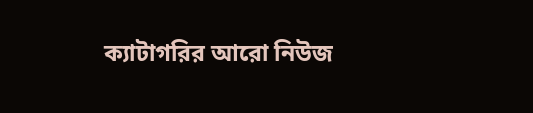ক্যাটাগরির আরো নিউজ